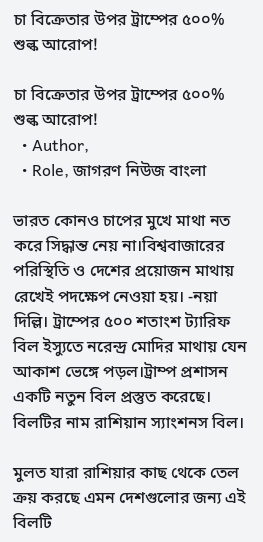চা বিক্রেতার উপর ট্রাম্পের ৫০০% শুল্ক আরোপ!

চা বিক্রেতার উপর ট্রাম্পের ৫০০% শুল্ক আরোপ!
  • Author,
  • Role, জাগরণ নিউজ বাংলা

ভারত কোনও চাপের মুখে মাথা নত করে সিদ্ধান্ত নেয় না।বিশ্ববাজারের পরিস্থিতি ও দেশের প্রয়োজন মাথায় রেখেই পদক্ষেপ নেওয়া হয়। -নয়া দিল্লি। ট্রাম্পের ৫০০ শতাংশ ট্যারিফ বিল ইস্যুতে নরেন্দ্র মোদির মাথায় যেন আকাশ ভেঙ্গে পড়ল।ট্রাম্প প্রশাসন একটি নতুন বিল প্রস্তুত করেছে। বিলটির নাম রাশিয়ান স্যাংশনস বিল।

মুলত যারা রাশিয়ার কাছ থেকে তেল ক্রয় করছে এমন দেশগুলোর জন্য এই বিলটি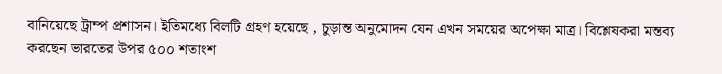বানিয়েছে ট্রাম্প প্রশাসন। ইতিমধ্যে বিলটি গ্রহণ হয়েছে , চুড়ান্ত অনুমোদন যেন এখন সময়ের অপেক্ষা মাত্র। বিশ্লেষকরা মন্তব্য করছেন ভারতের উপর ৫০০ শতাংশ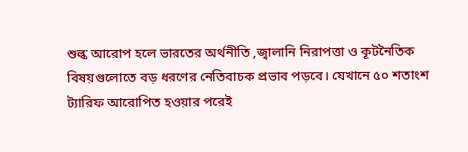শুল্ক আরোপ হলে ভারতের অর্থনীতি ,জ্বালানি নিরাপত্তা ও কূটনৈতিক বিষয়গুলোতে বড় ধরণের নেতিবাচক প্রভাব পড়বে। যেখানে ৫০ শতাংশ ট্যারিফ আরোপিত হওয়ার পরেই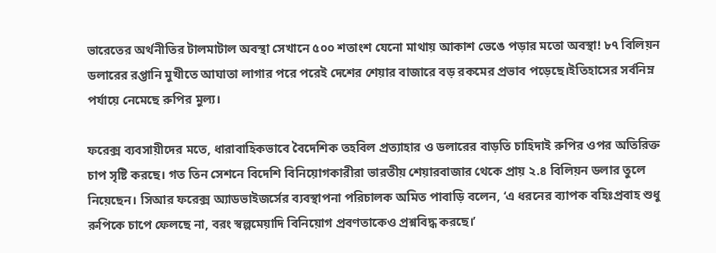ভারেতের অর্থনীতির টালমাটাল অবস্থা সেখানে ৫০০ শতাংশ যেনো মাথায় আকাশ ভেঙে পড়ার মতো অবস্থা! ৮৭ বিলিয়ন ডলারের রপ্তানি মুখীতে আঘাতা লাগার পরে পরেই দেশের শেয়ার বাজারে বড় রকমের প্রভাব পড়েছে।ইতিহাসের সর্বনিম্ন পর্যায়ে নেমেছে রুপির মুল্য।

ফরেক্স ব্যবসায়ীদের মতে, ধারাবাহিকভাবে বৈদেশিক তহবিল প্রত্যাহার ও ডলারের বাড়তি চাহিদাই রুপির ওপর অতিরিক্ত চাপ সৃষ্টি করছে। গত তিন সেশনে বিদেশি বিনিয়োগকারীরা ভারতীয় শেয়ারবাজার থেকে প্রায় ২.৪ বিলিয়ন ডলার তুলে নিয়েছেন। সিআর ফরেক্স অ্যাডভাইজর্সের ব্যবস্থাপনা পরিচালক অমিত পাবাড়ি বলেন, ‘এ ধরনের ব্যাপক বহিঃপ্রবাহ শুধু রুপিকে চাপে ফেলছে না, বরং স্বল্পমেয়াদি বিনিয়োগ প্রবণতাকেও প্রশ্নবিদ্ধ করছে।’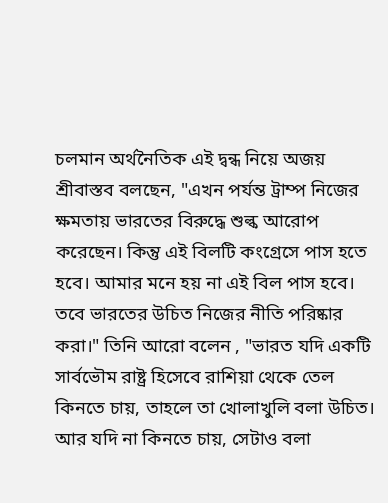চলমান অর্থনৈতিক এই দ্বন্ধ নিয়ে অজয় শ্রীবাস্তব বলছেন, "এখন পর্যন্ত ট্রাম্প নিজের ক্ষমতায় ভারতের বিরুদ্ধে শুল্ক আরোপ করেছেন। কিন্তু এই বিলটি কংগ্রেসে পাস হতে হবে। আমার মনে হয় না এই বিল পাস হবে। তবে ভারতের উচিত নিজের নীতি পরিষ্কার করা।" তিনি আরো বলেন , "ভারত যদি একটি সার্বভৌম রাষ্ট্র হিসেবে রাশিয়া থেকে তেল কিনতে চায়, তাহলে তা খোলাখুলি বলা উচিত। আর যদি না কিনতে চায়, সেটাও বলা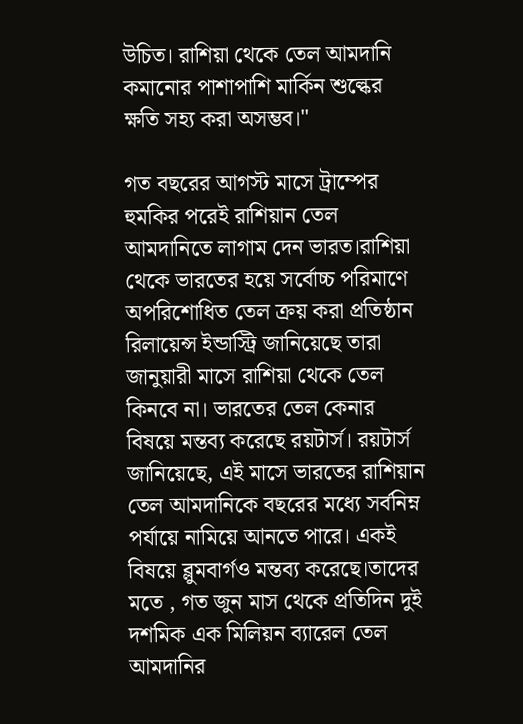উচিত। রাশিয়া থেকে তেল আমদানি কমানোর পাশাপাশি মার্কিন শুল্কের ক্ষতি সহ্য করা অসম্ভব।"

গত বছরের আগস্ট মাসে ট্রাম্পের হুমকির পরেই রাশিয়ান তেল আমদানিতে লাগাম দেন ভারত।রাশিয়া থেকে ভারতের হয়ে সর্বোচ্চ পরিমাণে অপরিশোধিত তেল ক্রয় করা প্রতিষ্ঠান রিলায়েন্স ইন্ডাস্ট্রি জানিয়েছে তারা জানুয়ারী মাসে রাশিয়া থেকে তেল কিনবে না। ভারতের তেল কেনার বিষয়ে মন্তব্য করেছে রয়টার্স। রয়টার্স জানিয়েছে, এই মাসে ভারতের রাশিয়ান তেল আমদানিকে বছরের মধ্যে সর্বনিম্ন পর্যায়ে নামিয়ে আনতে পারে। একই বিষয়ে ব্লুমবার্গও মন্তব্য করেছে।তাদের মতে , গত জুন মাস থেকে প্রতিদিন দুই দশমিক এক মিলিয়ন ব্যারেল তেল আমদানির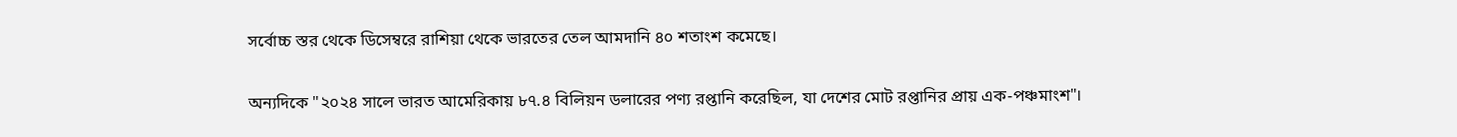সর্বোচ্চ স্তর থেকে ডিসেম্বরে রাশিয়া থেকে ভারতের তেল আমদানি ৪০ শতাংশ কমেছে।

অন্যদিকে "২০২৪ সালে ভারত আমেরিকায় ৮৭.৪ বিলিয়ন ডলারের পণ্য রপ্তানি করেছিল, যা দেশের মোট রপ্তানির প্রায় এক-পঞ্চমাংশ"।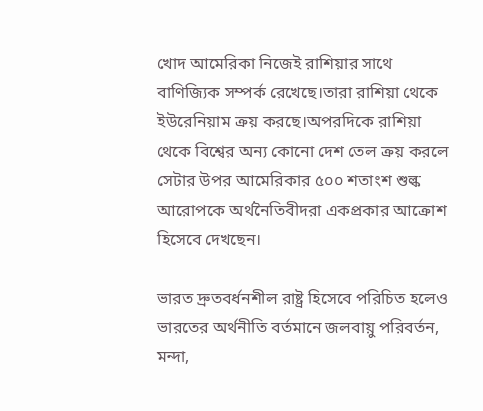খোদ আমেরিকা নিজেই রাশিয়ার সাথে বাণিজ্যিক সম্পর্ক রেখেছে।তারা রাশিয়া থেকে ইউরেনিয়াম ক্রয় করছে।অপরদিকে রাশিয়া থেকে বিশ্বের অন্য কোনো দেশ তেল ক্রয় করলে সেটার উপর আমেরিকার ৫০০ শতাংশ শুল্ক আরোপকে অর্থনৈতিবীদরা একপ্রকার আক্রোশ হিসেবে দেখছেন।

ভারত দ্রুতবর্ধনশীল রাষ্ট্র হিসেবে পরিচিত হলেও ভারতের অর্থনীতি বর্তমানে জলবায়ু পরিবর্তন, মন্দা,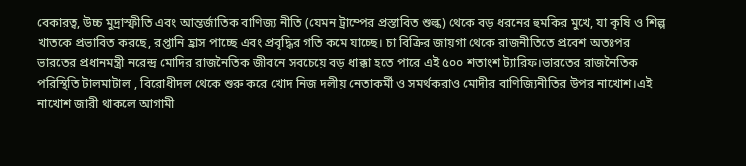বেকারত্ব, উচ্চ মুদ্রাস্ফীতি এবং আন্তর্জাতিক বাণিজ্য নীতি (যেমন ট্রাম্পের প্রস্তাবিত শুল্ক) থেকে বড় ধরনের হুমকির মুখে, যা কৃষি ও শিল্প খাতকে প্রভাবিত করছে, রপ্তানি হ্রাস পাচ্ছে এবং প্রবৃদ্ধির গতি কমে যাচ্ছে। চা বিক্রির জায়গা থেকে রাজনীতিতে প্রবেশ অতঃপর ভারতের প্রধানমন্ত্রী নরেন্দ্র মোদির রাজনৈতিক জীবনে সবচেয়ে বড় ধাক্কা হতে পারে এই ৫০০ শতাংশ ট্যারিফ।ভারতের রাজনৈতিক পরিস্থিতি টালমাটাল , বিরোধীদল থেকে শুরু করে খোদ নিজ দলীয় নেতাকর্মী ও সমর্থকরাও মোদীর বাণিজ্যিনীতির উপর নাখোশ।এই নাখোশ জারী থাকলে আগামী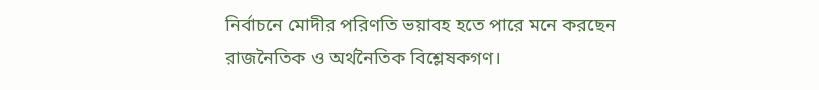নির্বাচনে মোদীর পরিণতি ভয়াবহ হতে পারে মনে করছেন রাজনৈতিক ও অর্থনৈতিক বিশ্লেষকগণ।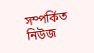সম্পর্কিত নিউজ